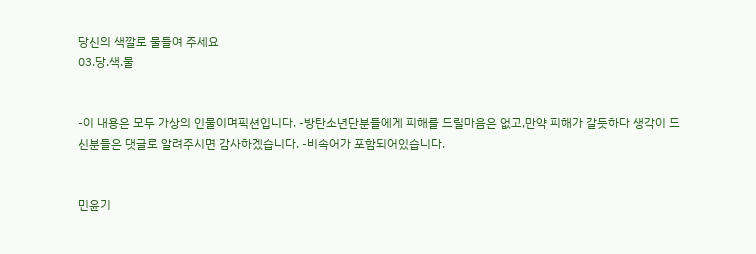당신의 색깔로 물들여 주세요
03.당.색.물


-이 내용은 모두 가상의 인물이며픽션입니다. -방탄소년단분들에게 피해를 드릴마음은 없고,만약 피해가 갈듯하다 생각이 드신분들은 댓글로 알려주시면 감사하겠습니다. -비속어가 포함되어있습니다.


민윤기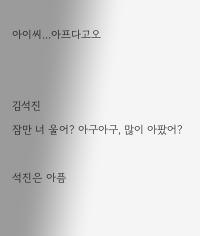아이씨...아프다고오


김석진
잠만 너 울어? 아구아구, 많이 아팠어?

석진은 아픔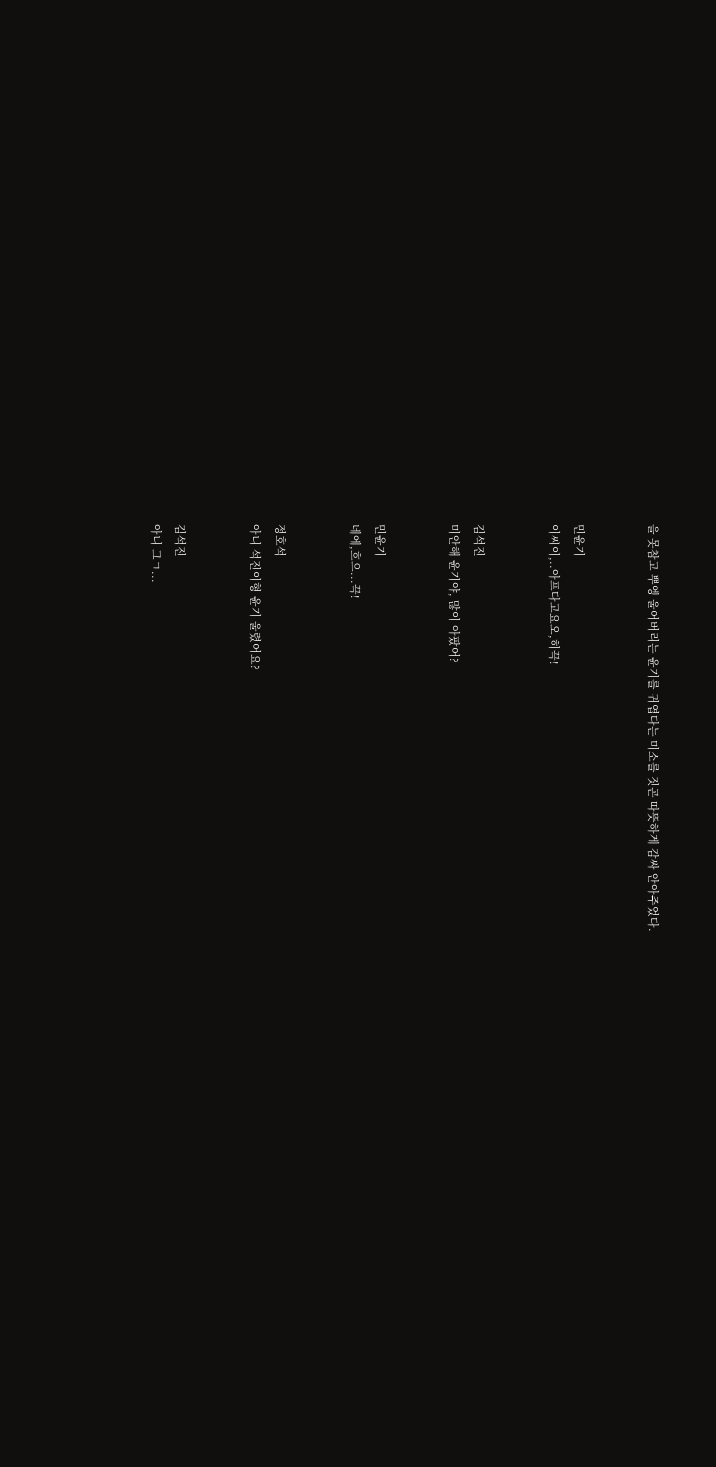을 못참고 뿌엥 울어버리는 윤기를 귀엽다는 미소를 짓곤 따뜻하게 감싸 안아주었다.


민윤기
이씨이,..아프다고요오,히끅!


김석진
미안해 윤기야, 많이 아팠어?


민윤기
네에,흐으...끅!


정호석
아니 석진이형 윤기 울렸어요?


김석진
아니 그ㄱ...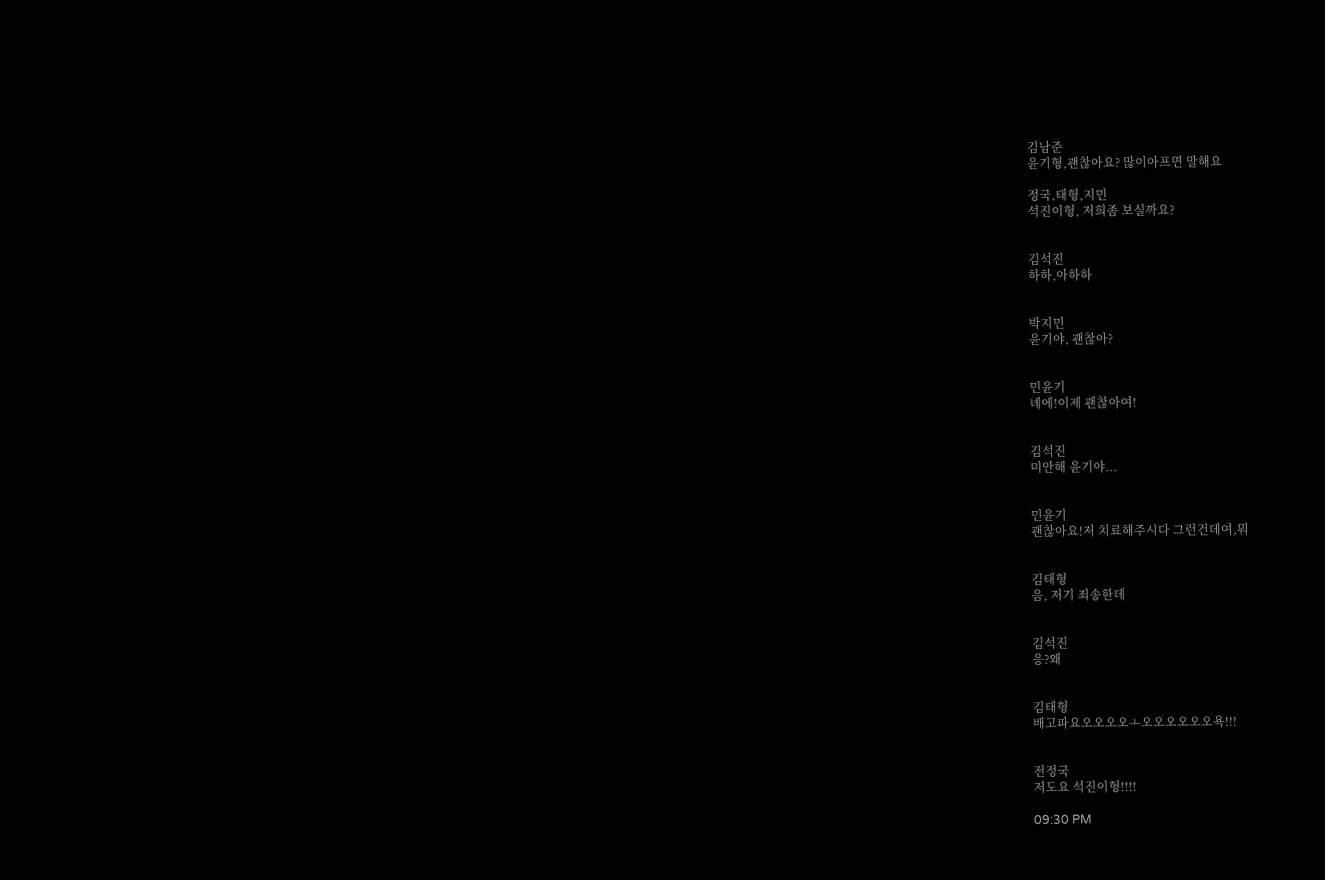김남준
윤기형,괜찮아요? 많이아프면 말해요

정국,태형,지민
석진이형, 저희좀 보실까요?


김석진
하하,아하하


박지민
윤기야, 괜찮아?


민윤기
녜에!이제 괜찮아여!


김석진
미안해 윤기야...


민윤기
괜찮아요!저 치료해주시다 그런건데여,뭐


김태형
음, 저기 죄송한데


김석진
응?왜


김태형
배고파요오오오오ㅗ오오오오오오욕!!!


전정국
저도요 석진이형!!!!

09:30 PM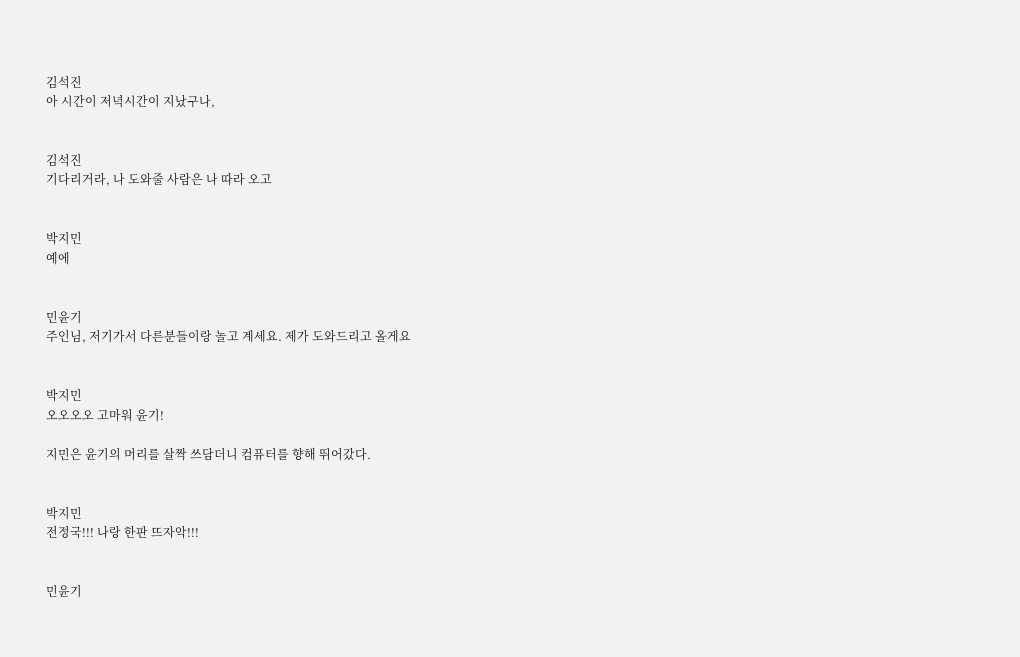김석진
아 시간이 저녁시간이 지났구나,


김석진
기다리거라, 나 도와줄 사람은 나 따라 오고


박지민
예에


민윤기
주인님, 저기가서 다른분들이랑 놀고 계세요. 제가 도와드리고 올게요


박지민
오오오오 고마워 윤기!

지민은 윤기의 머리를 살짝 쓰담더니 컴퓨터를 향해 뛰어갔다.


박지민
전정국!!! 나랑 한판 뜨자악!!!


민윤기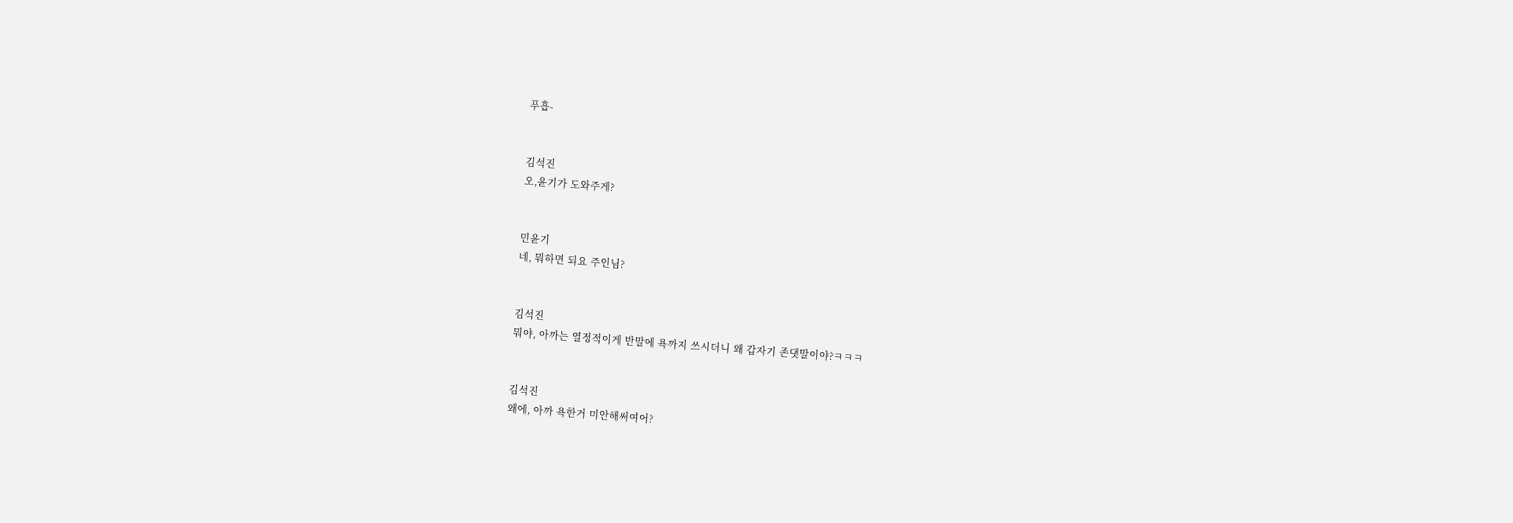푸흡-


김석진
오,윤기가 도와주게?


민윤기
네, 뭐하면 되요 주인님?


김석진
뭐야, 아까는 열정적이게 반말에 욕까지 쓰시더니 왜 갑자기 존댓말이야?ㅋㅋㅋ


김석진
왜에, 아까 욕한거 미안해써여어?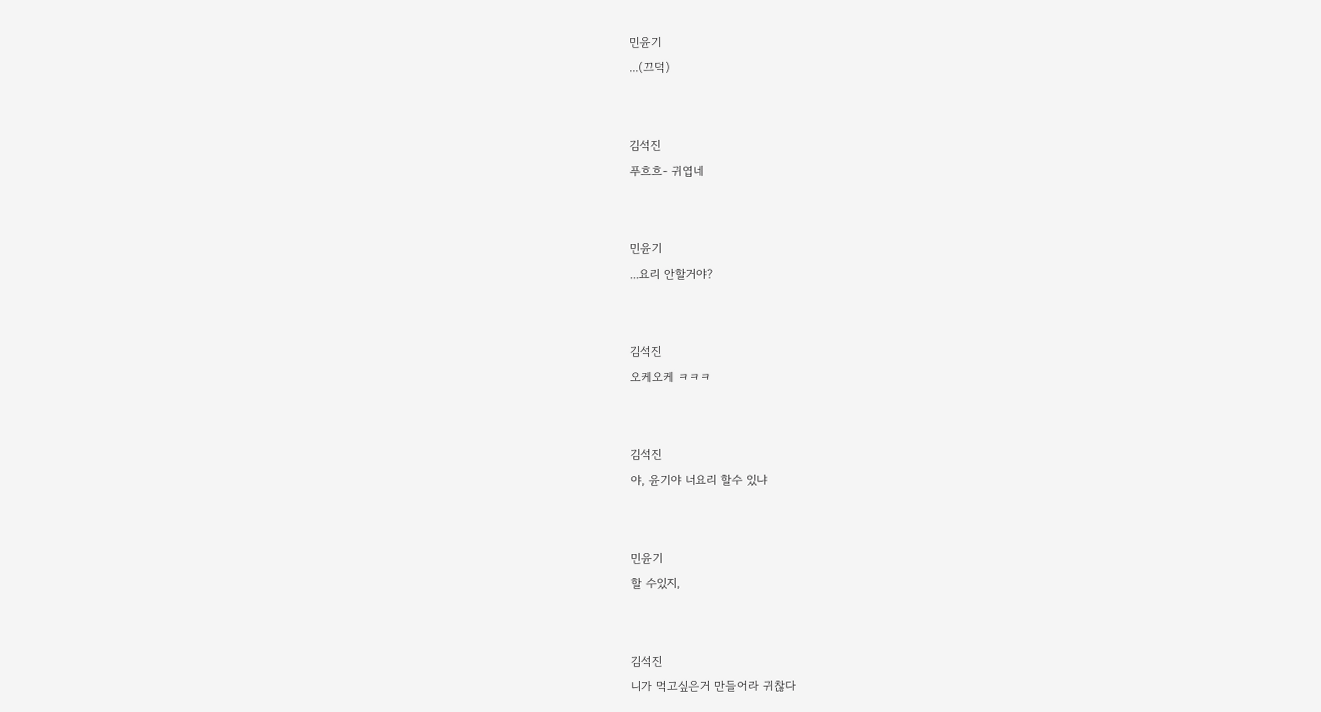민윤기
...(끄덕)


김석진
푸흐흐- 귀엽네


민윤기
...요리 안할거야?


김석진
오케오케 ㅋㅋㅋ


김석진
야, 윤기야 너요리 할수 있냐


민윤기
할 수있지,


김석진
니가 먹고싶은거 만들어라 귀찮다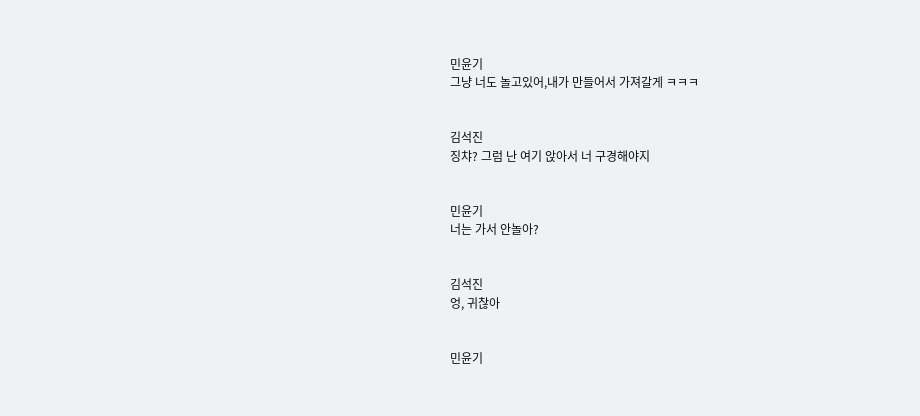민윤기
그냥 너도 놀고있어,내가 만들어서 가져갈게 ㅋㅋㅋ


김석진
징챠? 그럼 난 여기 앉아서 너 구경해야지


민윤기
너는 가서 안놀아?


김석진
엉, 귀찮아


민윤기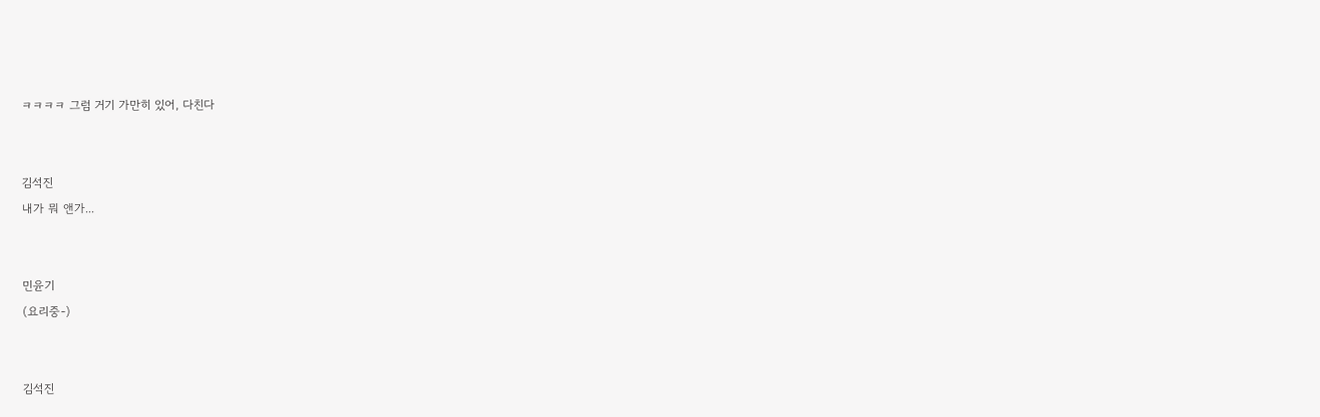ㅋㅋㅋㅋ 그럼 거기 가만히 있어, 다친다


김석진
내가 뭐 앤가...


민윤기
(요리중-)


김석진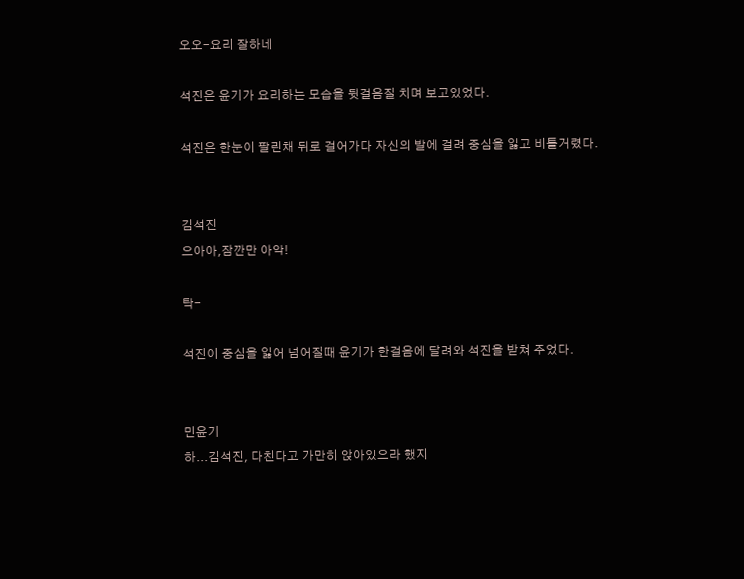오오-요리 잘하네

석진은 윤기가 요리하는 모습을 뒷걸음질 치며 보고있었다.

석진은 한눈이 팔린채 뒤로 걸어가다 자신의 발에 걸려 중심을 잃고 비틀거렸다.


김석진
으아아,잠깐만 아악!

탁-

석진이 중심을 잃어 넘어질때 윤기가 한걸음에 달려와 석진을 받쳐 주었다.


민윤기
하...김석진, 다친다고 가만히 앉아있으라 했지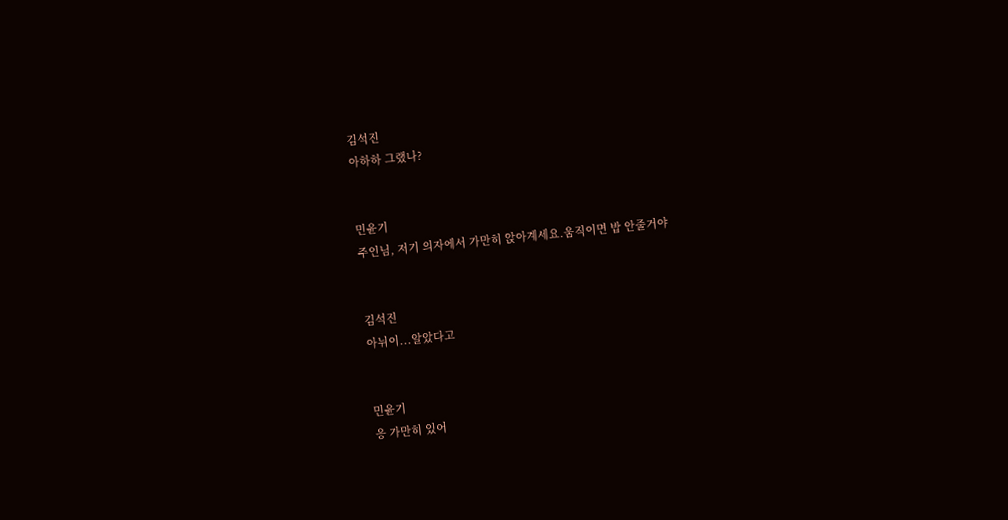김석진
아하하 그랬나?


민윤기
주인님, 저기 의자에서 가만히 앉아계세요.움직이면 밥 안줄거야


김석진
아뉘이...알았다고


민윤기
응 가만히 있어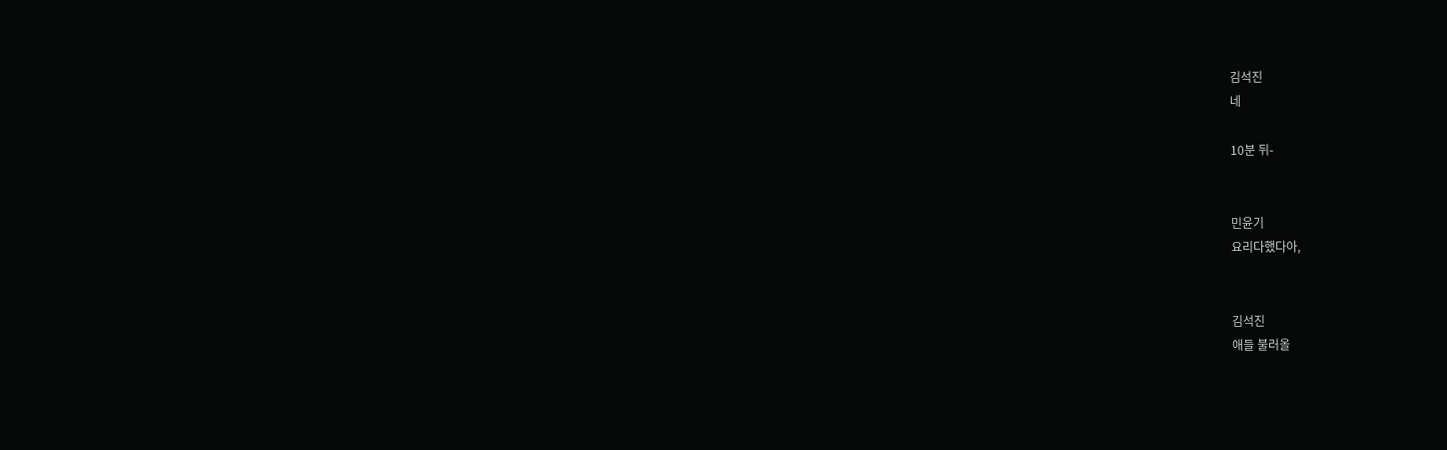김석진
네

10분 뒤-


민윤기
요리다했다아,


김석진
애들 불러올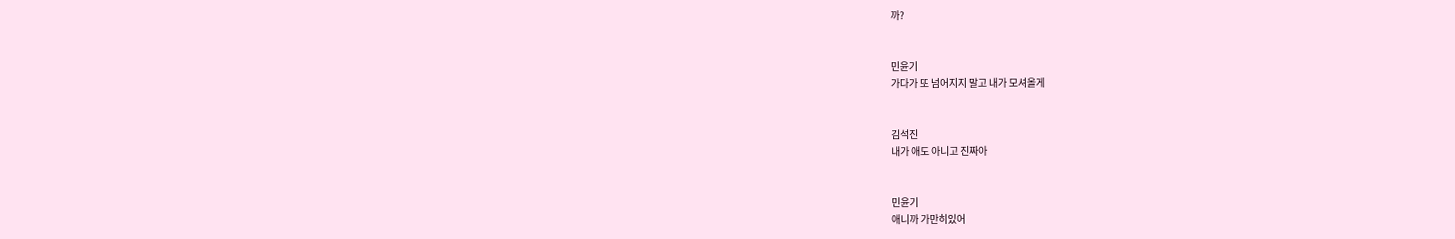까?


민윤기
가다가 또 넘어지지 말고 내가 모셔올게


김석진
내가 애도 아니고 진짜아


민윤기
애니까 가만히있어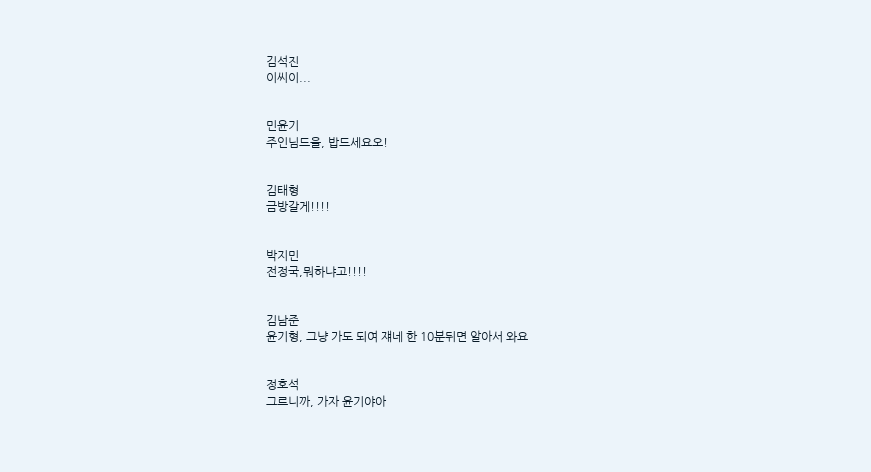김석진
이씨이...


민윤기
주인님드을, 밥드세요오!


김태형
금방갈게!!!!


박지민
전정국,뭐하냐고!!!!


김남준
윤기형, 그냥 가도 되여 쟤네 한 10분뒤면 알아서 와요


정호석
그르니까, 가자 윤기야아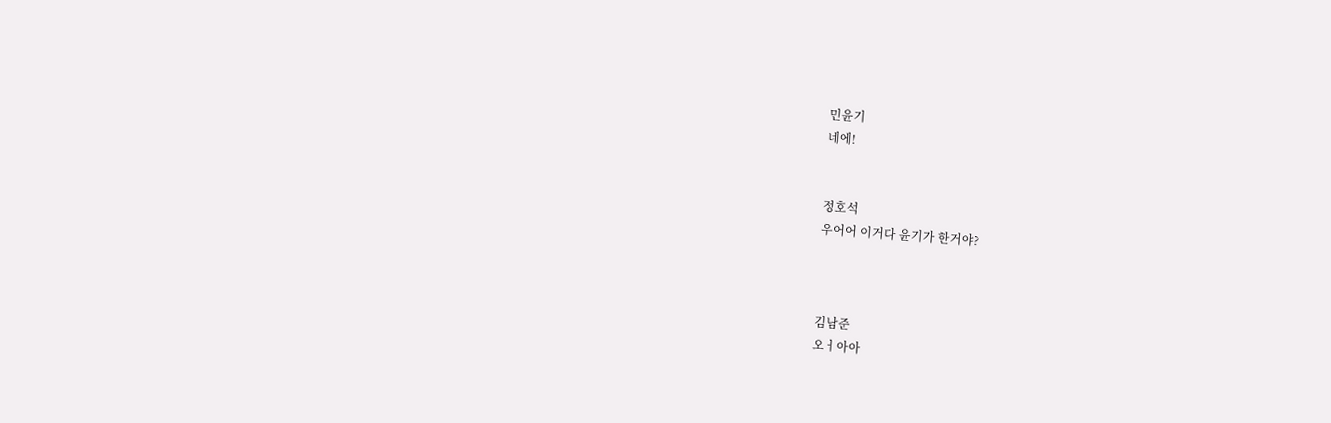민윤기
네에!


정호석
우어어 이거다 윤기가 한거야?



김남준
오ㅓ아아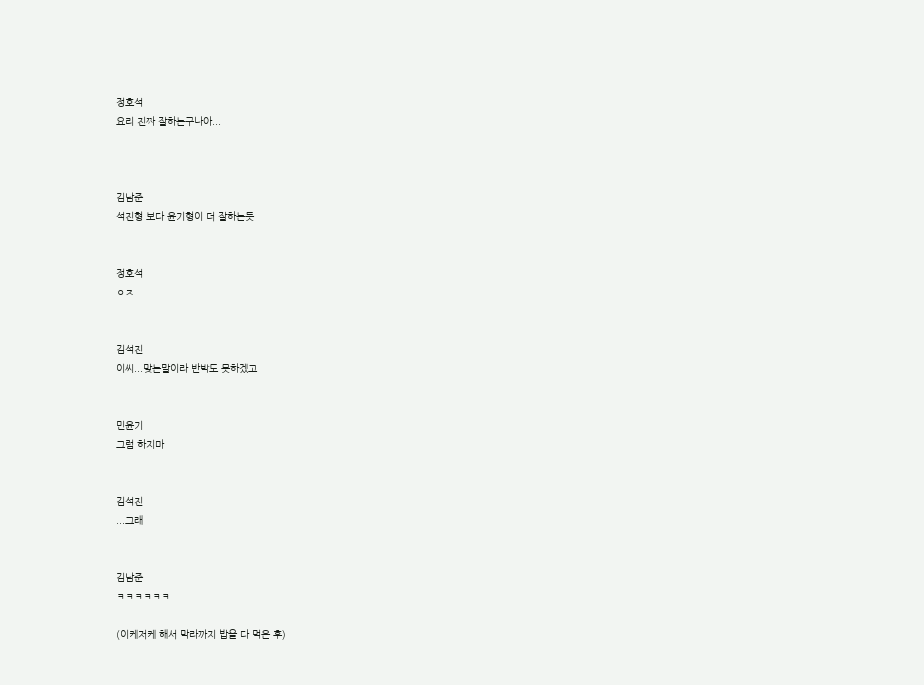정호석
요리 진짜 잘하는구나아...



김남준
석진형 보다 윤기형이 더 잘하는듯


정호석
ㅇㅈ


김석진
이씨...맞는말이라 반박도 못하겠고


민윤기
그럼 하지마


김석진
...그래


김남준
ㅋㅋㅋㅋㅋㅋ

(이케저케 해서 막라까지 밥을 다 먹은 후)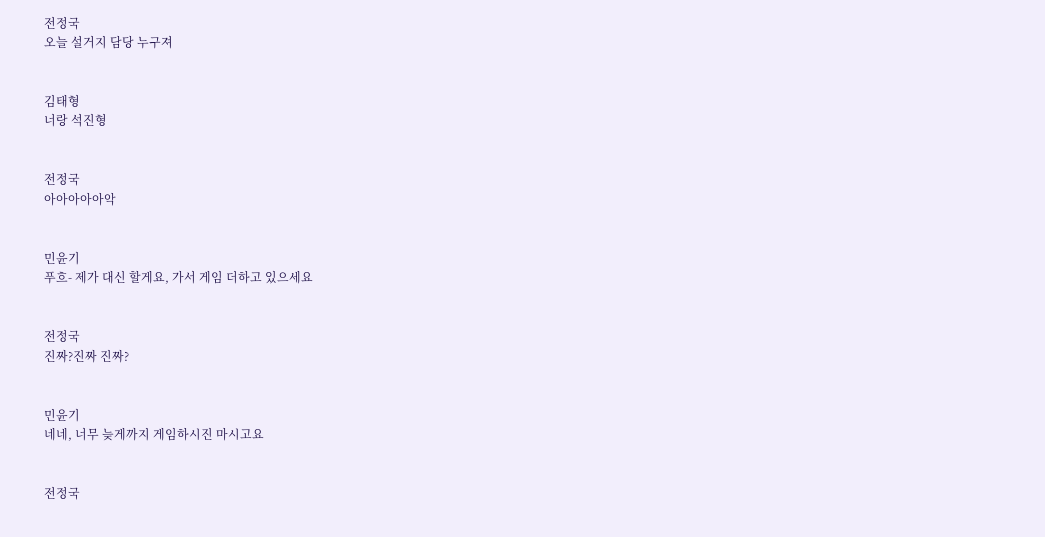전정국
오늘 설거지 담당 누구져


김태형
너랑 석진형


전정국
아아아아아악


민윤기
푸흐- 제가 대신 할게요, 가서 게임 더하고 있으세요


전정국
진짜?진짜 진짜?


민윤기
네네, 너무 늦게까지 게임하시진 마시고요


전정국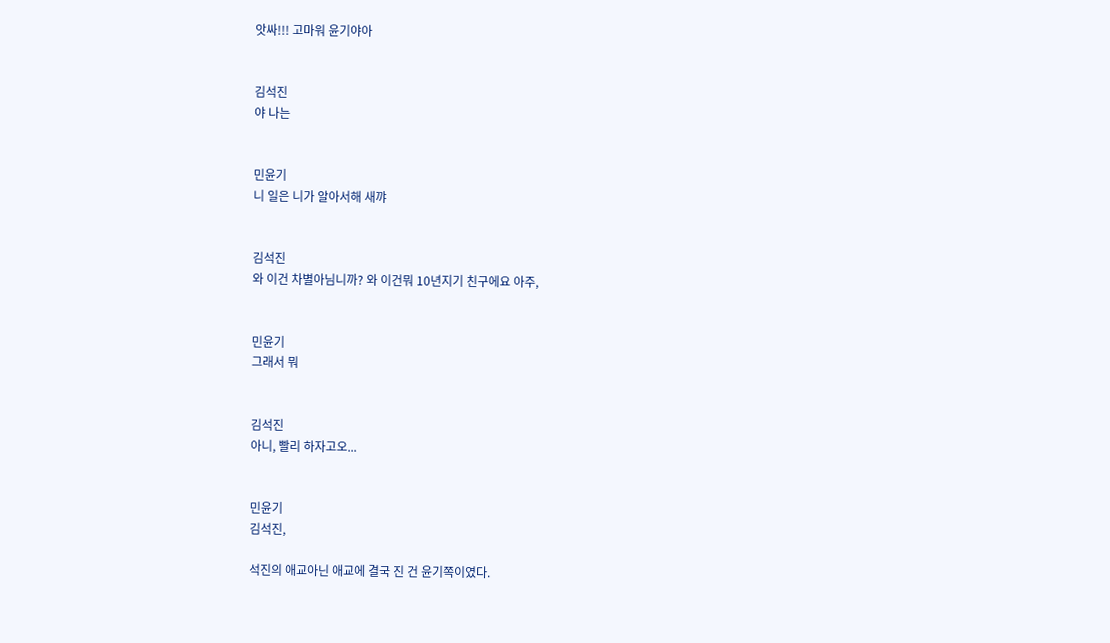앗싸!!! 고마워 윤기야아


김석진
야 나는


민윤기
니 일은 니가 알아서해 새꺄


김석진
와 이건 차별아님니까? 와 이건뭐 10년지기 친구에요 아주,


민윤기
그래서 뭐


김석진
아니, 빨리 하자고오...


민윤기
김석진,

석진의 애교아닌 애교에 결국 진 건 윤기쪽이였다.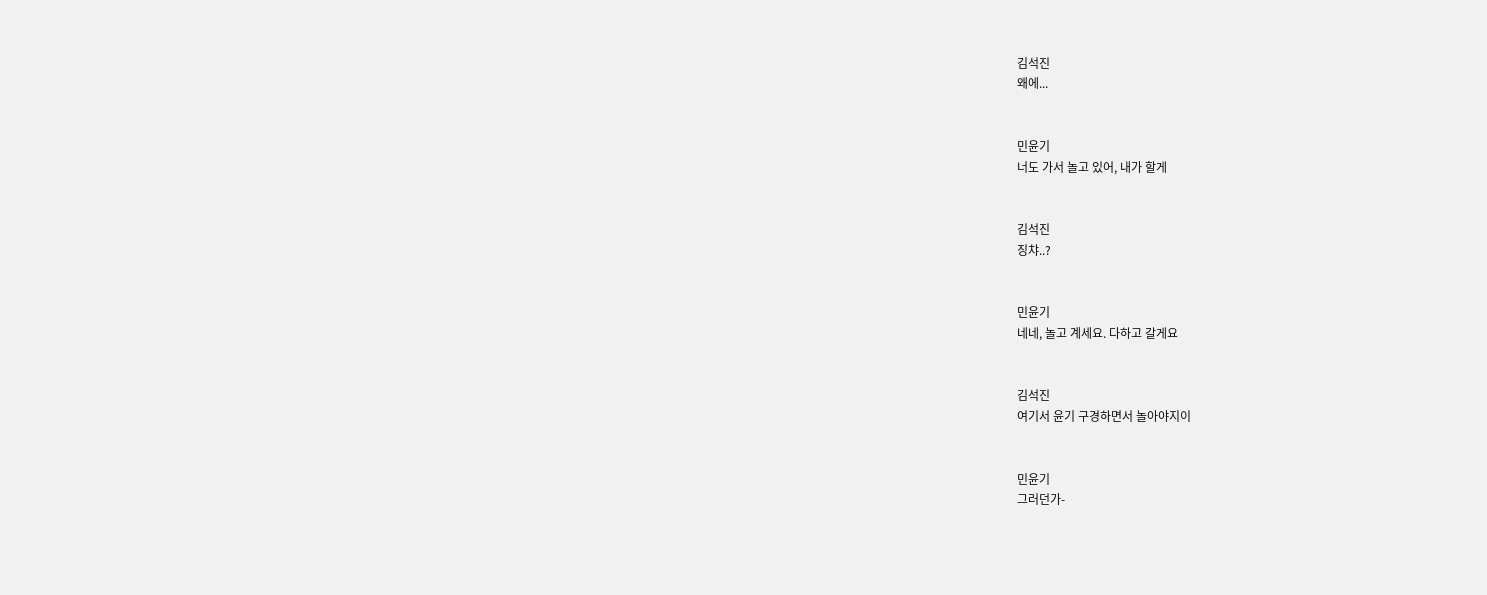김석진
왜에...


민윤기
너도 가서 놀고 있어, 내가 할게


김석진
징챠..?


민윤기
네네, 놀고 계세요. 다하고 갈게요


김석진
여기서 윤기 구경하면서 놀아야지이


민윤기
그러던가-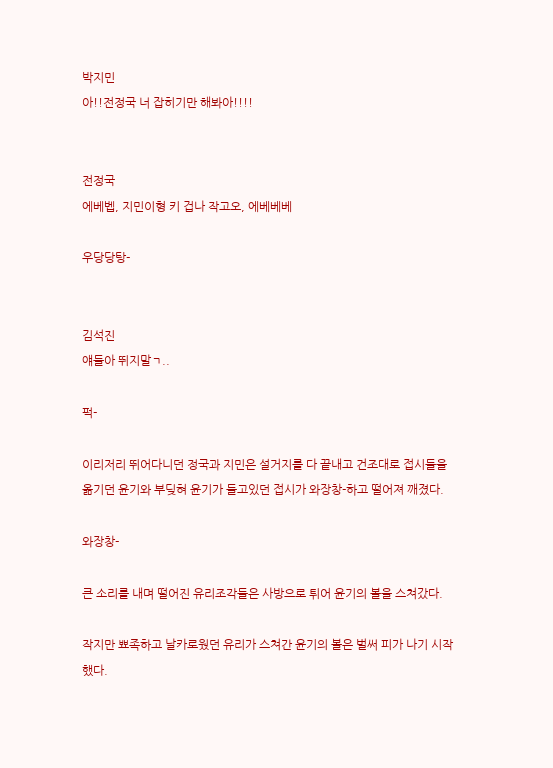박지민
아!!전정국 너 잡히기만 해봐아!!!!


전정국
에베벱, 지민이형 키 겁나 작고오, 에베베베

우당당탕-


김석진
얘들아 뛰지말ㄱ..

퍽-

이리저리 뛰어다니던 정국과 지민은 설거지를 다 끝내고 건조대로 접시들을 옮기던 윤기와 부딪혀 윤기가 들고있던 접시가 와장창-하고 떨어져 깨졌다.

와장창-

큰 소리를 내며 떨어진 유리조각들은 사방으로 튀어 윤기의 볼을 스쳐갔다.

작지만 뾰족하고 날카로웠던 유리가 스쳐간 윤기의 볼은 벌써 피가 나기 시작했다.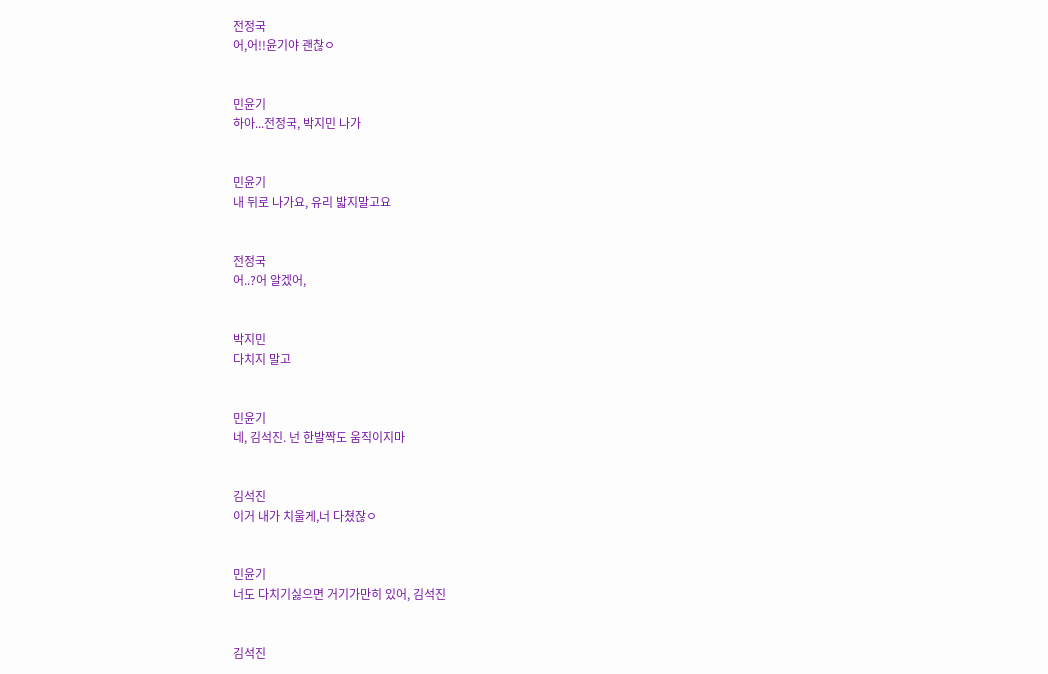전정국
어,어!!윤기야 괜찮ㅇ


민윤기
하아...전정국, 박지민 나가


민윤기
내 뒤로 나가요, 유리 밟지말고요


전정국
어..?어 알겠어,


박지민
다치지 말고


민윤기
네, 김석진. 넌 한발짝도 움직이지마


김석진
이거 내가 치울게,너 다쳤잖ㅇ


민윤기
너도 다치기싫으면 거기가만히 있어, 김석진


김석진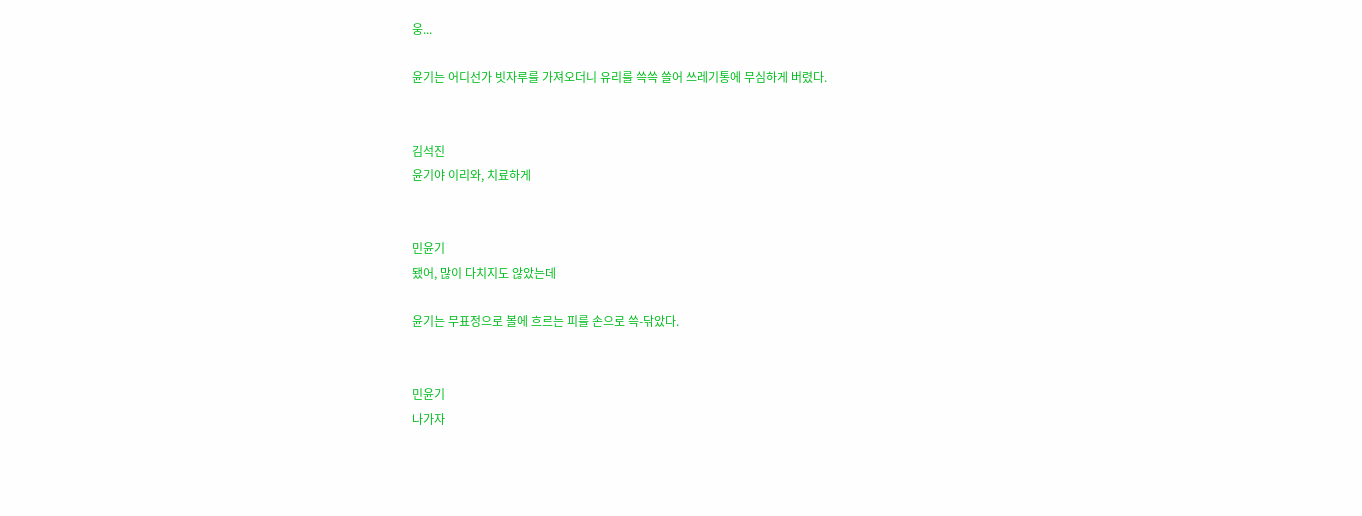웅...

윤기는 어디선가 빗자루를 가져오더니 유리를 쓱쓱 쓸어 쓰레기통에 무심하게 버렸다.


김석진
윤기야 이리와, 치료하게


민윤기
됐어, 많이 다치지도 않았는데

윤기는 무표정으로 볼에 흐르는 피를 손으로 쓱-닦았다.


민윤기
나가자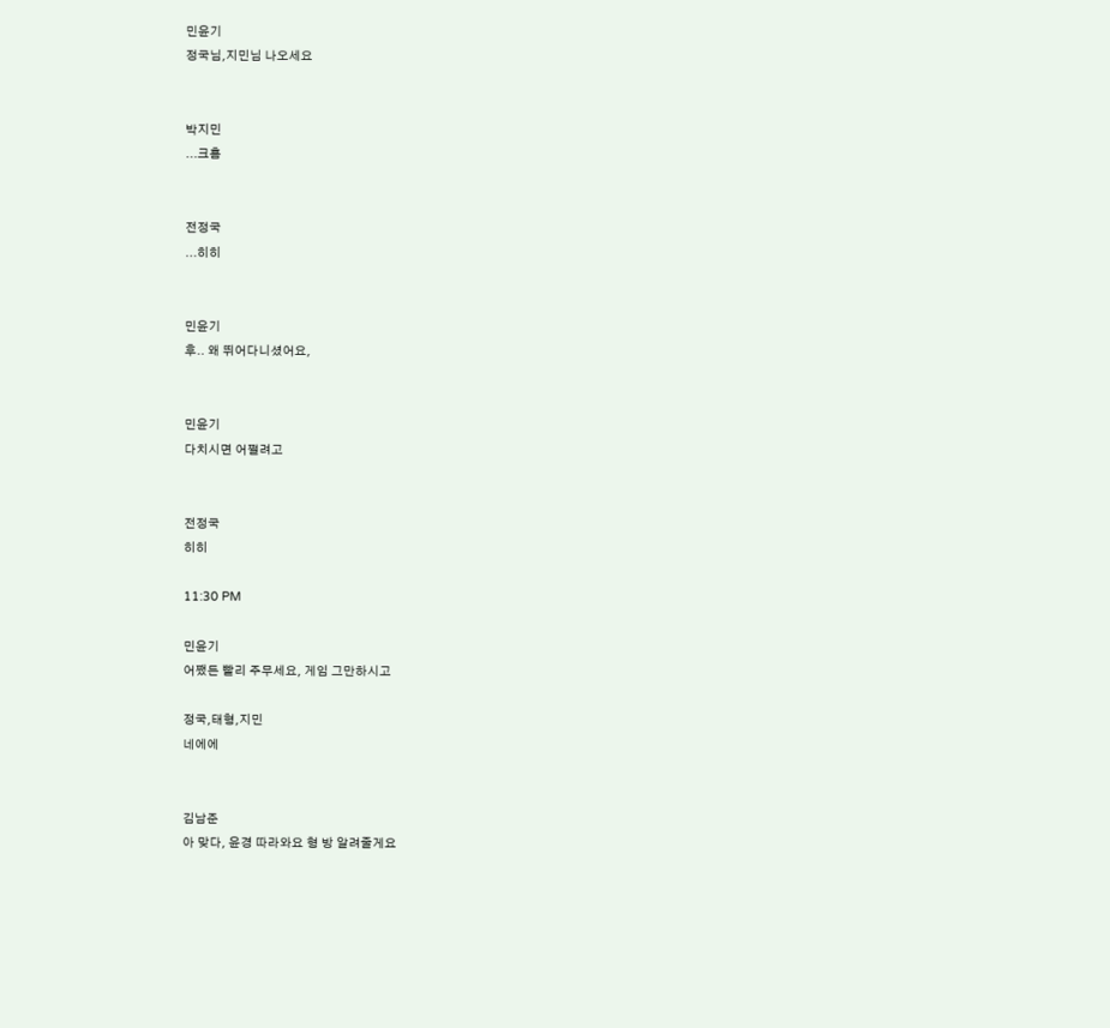민윤기
정국님,지민님 나오세요


박지민
...크흠


전정국
...히히


민윤기
후.. 왜 뛰어다니셨어요,


민윤기
다치시면 어쩔려고


전정국
히히

11:30 PM

민윤기
어쨌든 빨리 주무세요, 게임 그만하시고

정국,태형,지민
네에에


김남준
아 맞다, 윤경 따라와요 형 방 알려줄게요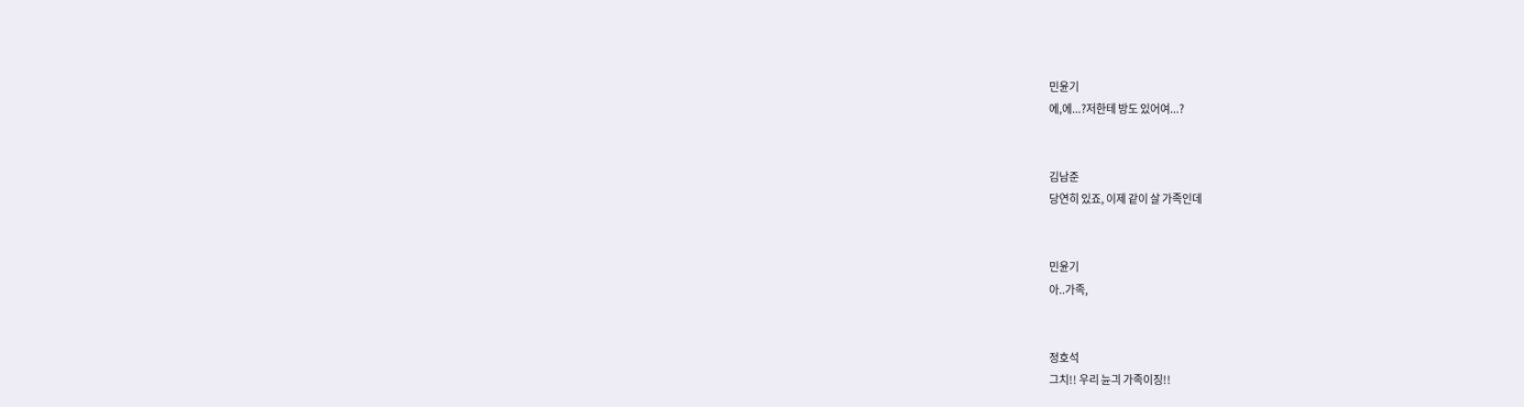민윤기
에,에...?저한테 방도 있어여...?


김남준
당연히 있죠, 이제 같이 살 가족인데


민윤기
아..가족,


정호석
그치!! 우리 뉸긔 가족이징!!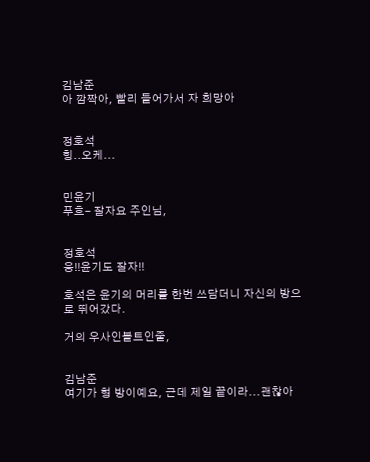김남준
아 깜짝아, 빨리 들어가서 자 희망아


정호석
힝..오케...


민윤기
푸흐- 잘자요 주인님,


정호석
웅!!윤기도 잘자!!

호석은 윤기의 머리를 한번 쓰담더니 자신의 방으로 뛰어갔다.

거의 우사인볼트인줄,


김남준
여기가 형 방이예요, 근데 제일 끝이라...괜찮아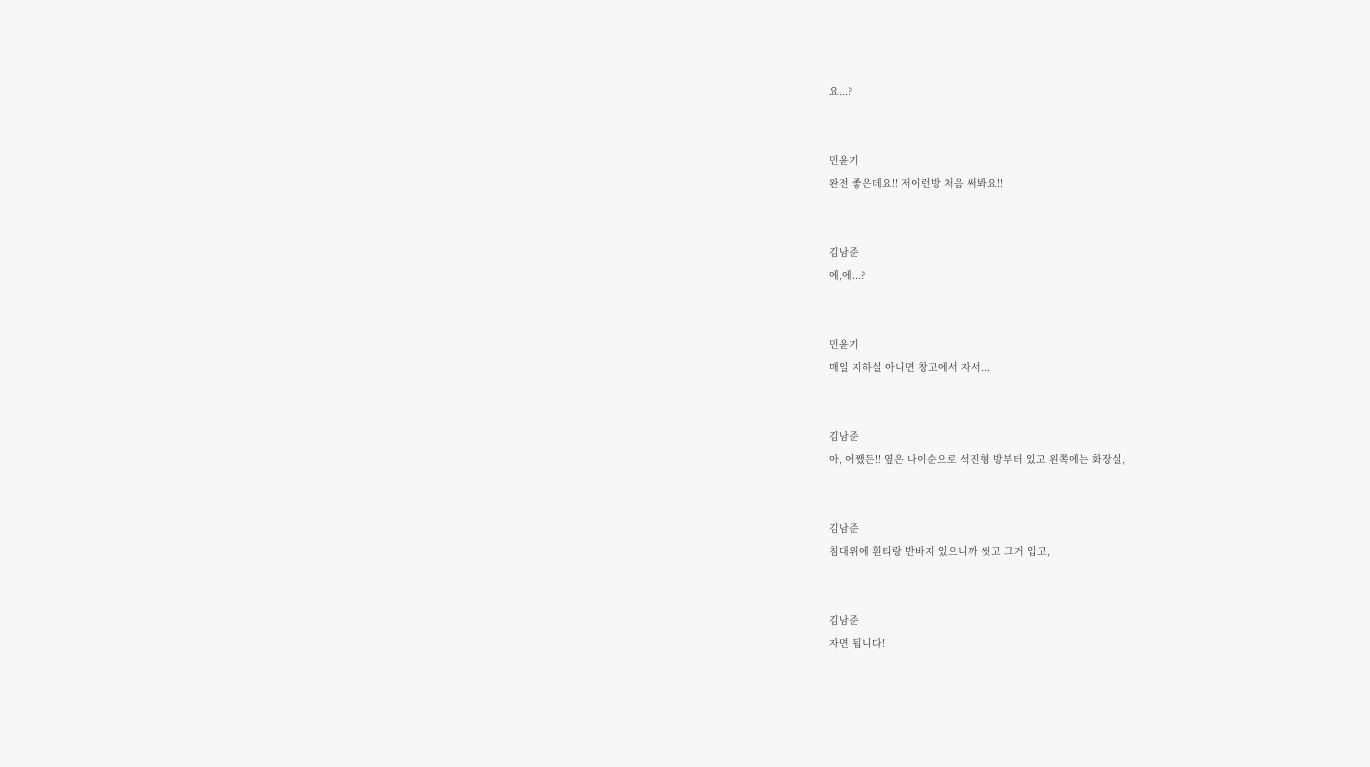요...?


민윤기
완전 좋은데요!! 저이런방 처음 써봐요!!


김남준
에,에...?


민윤기
매일 지하실 아니면 창고에서 자서...


김남준
아, 어쨌든!! 옆은 나이순으로 석진형 방부터 있고 왼쪽에는 화장실,


김남준
침대위에 흰티랑 반바지 있으니까 씻고 그거 입고,


김남준
자면 됩니다!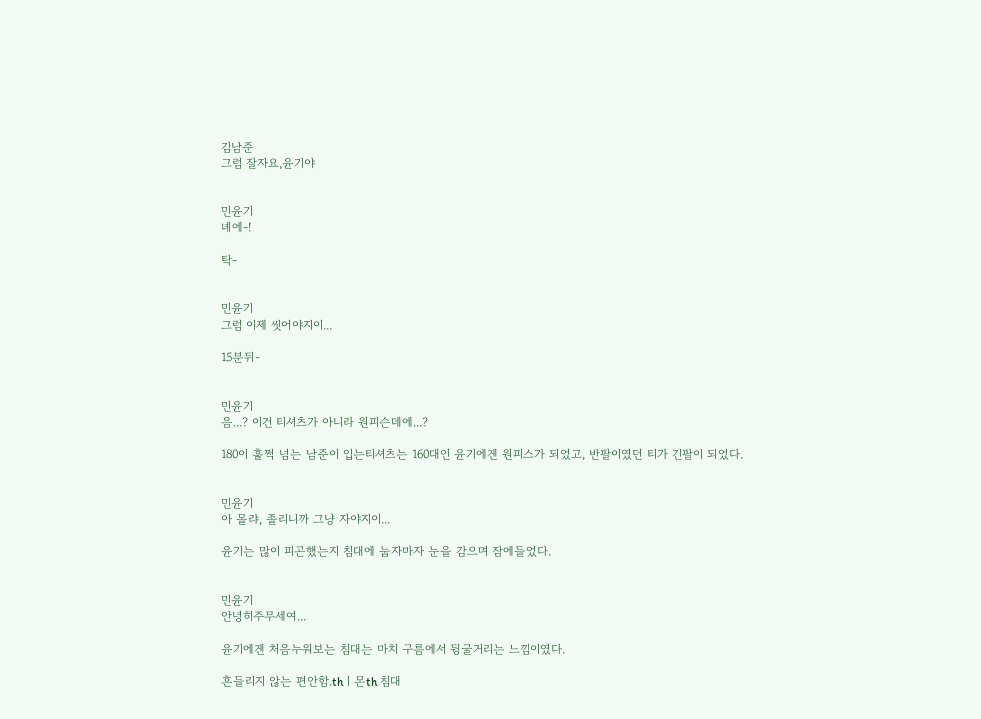김남준
그럼 잘자요,윤기야


민윤기
녜에-!

탁-


민윤기
그럼 이제 씻어야지이...

15분뒤-


민윤기
음...? 이건 티셔츠가 아니라 원피슨데에...?

180이 훌쩍 넘는 남준이 입는티셔츠는 160대인 윤기에겐 원피스가 되었고, 반팔이였던 티가 긴팔이 되었다.


민윤기
아 몰랴, 졸리니까 그냥 자야지이...

윤기는 많이 피곤했는지 침대에 눕자마자 눈을 감으며 잠에들었다.


민윤기
안녕히주무세여...

윤기에겐 처음누워보는 침대는 마치 구름에서 뒹굴거리는 느낌이였다.

흔들리지 않는 편안함.thㅣ몬th 침대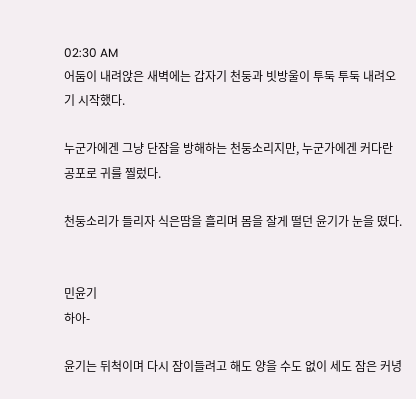02:30 AM
어둠이 내려앉은 새벽에는 갑자기 천둥과 빗방울이 투둑 투둑 내려오기 시작했다.

누군가에겐 그냥 단잠을 방해하는 천둥소리지만, 누군가에겐 커다란 공포로 귀를 찔렀다.

천둥소리가 들리자 식은땀을 흘리며 몸을 잘게 떨던 윤기가 눈을 떴다.


민윤기
하아-

윤기는 뒤척이며 다시 잠이들려고 해도 양을 수도 없이 세도 잠은 커녕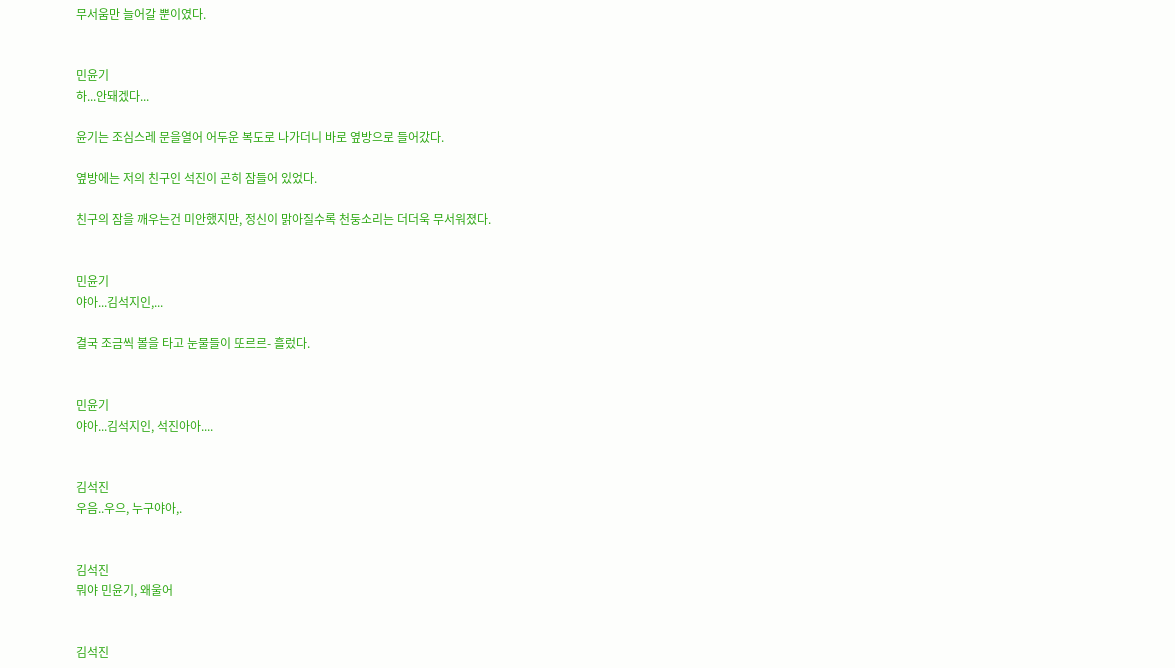무서움만 늘어갈 뿐이였다.


민윤기
하...안돼겠다...

윤기는 조심스레 문을열어 어두운 복도로 나가더니 바로 옆방으로 들어갔다.

옆방에는 저의 친구인 석진이 곤히 잠들어 있었다.

친구의 잠을 깨우는건 미안했지만, 정신이 맑아질수록 천둥소리는 더더욱 무서워졌다.


민윤기
야아...김석지인,...

결국 조금씩 볼을 타고 눈물들이 또르르- 흘렀다.


민윤기
야아...김석지인, 석진아아....


김석진
우음..우으, 누구야아,.


김석진
뭐야 민윤기, 왜울어


김석진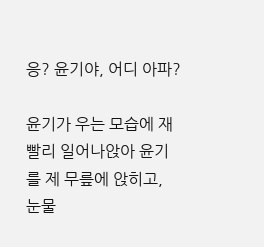응? 윤기야, 어디 아파?

윤기가 우는 모습에 재빨리 일어나앉아 윤기를 제 무릎에 앉히고, 눈물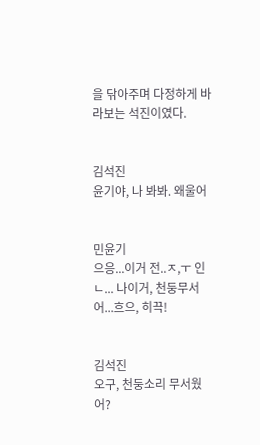을 닦아주며 다정하게 바라보는 석진이였다.


김석진
윤기야, 나 봐봐. 왜울어


민윤기
으응...이거 전..ㅈ,ㅜ 인ㄴ... 나이거, 천둥무서어...흐으, 히끅!


김석진
오구, 천둥소리 무서웠어?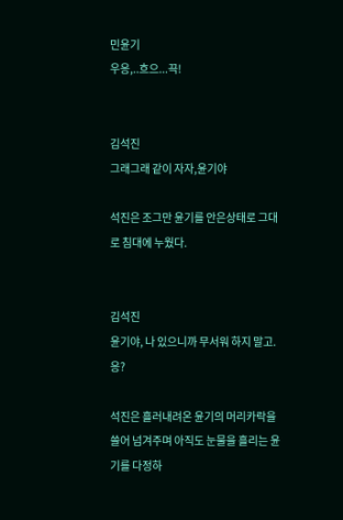민윤기
우응,..흐으...끅!


김석진
그래그래 같이 자자,윤기야

석진은 조그만 윤기를 안은상태로 그대로 침대에 누웠다.


김석진
윤기야, 나 있으니까 무서워 하지 말고. 응?

석진은 흘러내려온 윤기의 머리카락을 쓸어 넘겨주며 아직도 눈물을 흘리는 윤기를 다정하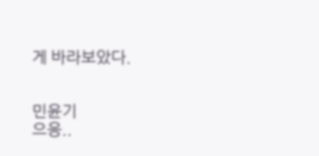게 바라보았다.


민윤기
으응..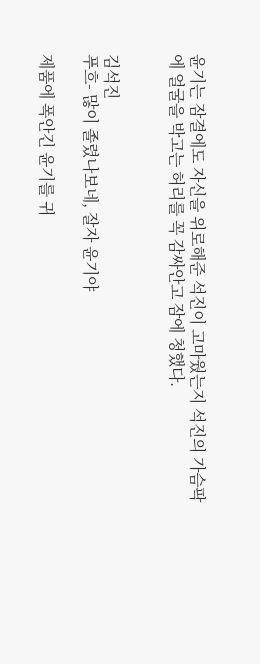윤기는 잠결에도 자신을 위로해준 석진이 고마웠는지 석진의 가슴팍에 얼굴을 박고는 허리를 꼭 감싸안고 잠에 청했다.


김석진
푸흐- 많이 졸렸나보네, 잘자 윤기야

제품에 폭안긴 윤기를 귀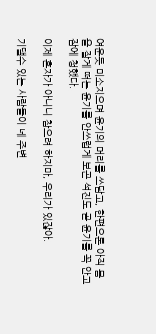여운듯 미소지으며 윤기의 머리를 쓰담고, 한편으론 아직 몸을 잘게 떠는 윤기를 안쓰럽게 보곤 석진도 곧 윤기를 꼭 안고 잠에 청했다.

이제 혼자가 아니니 참으려 하지마, 우리가 있잖아.

기댈수 있는 사람들이 네 주변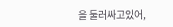을 둘러싸고있어,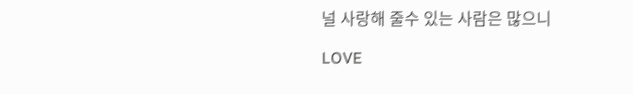널 사랑해 줄수 있는 사람은 많으니

LOVE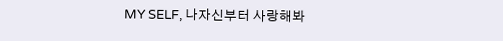MY SELF, 나자신부터 사랑해봐